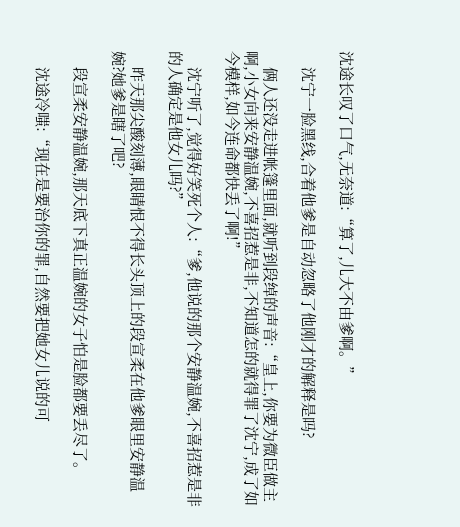沈途长叹了口气,无奈道:“算了,儿大不由爹啊。”

    沈宁一脸黑线,合着他爹是自动忽略了他刚才的解释是吗?

    俩人还没走进帐篷里面,就听到段绰的声音:“皇上,你要为微臣做主啊,小女向来安静温婉,不喜招惹是非,不知道怎的就得罪了沈宁,成了如今模样,如今连命都快丢了啊!”

    沈宁听了,觉得好笑死个人:“爹,他说的那个安静温婉,不喜招惹是非的人确定是他女儿吗?”

    昨天那尖酸刻薄,眼睛恨不得长头顶上的段宣柔在他爹眼里安静温婉?她爹是瞎了吧?

    段宣柔安静温婉,那天底下真正温婉的女子怕是脸都要丢尽了。

    沈途冷嗤:“现在是要治你的罪,自然要把她女儿说的可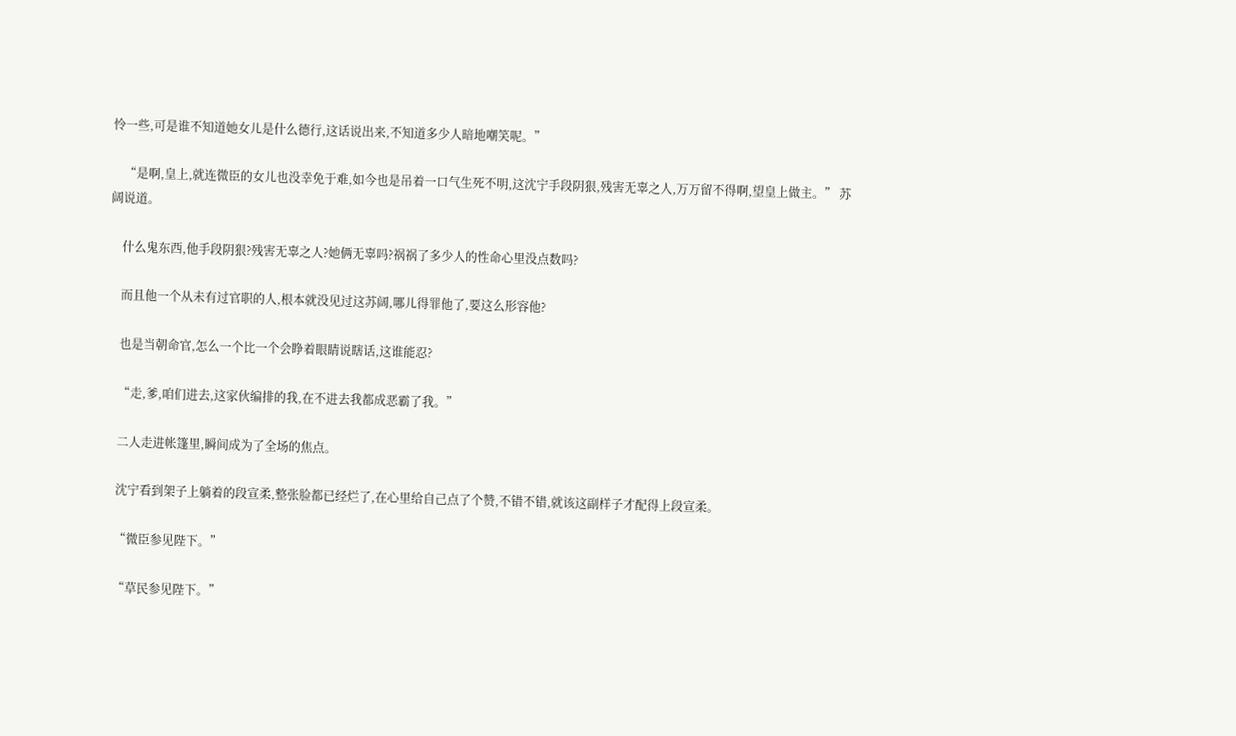怜一些,可是谁不知道她女儿是什么德行,这话说出来,不知道多少人暗地嘲笑呢。”

    “是啊,皇上,就连微臣的女儿也没幸免于难,如今也是吊着一口气生死不明,这沈宁手段阴狠,残害无辜之人,万万留不得啊,望皇上做主。” 苏阔说道。

    什么鬼东西,他手段阴狠?残害无辜之人?她俩无辜吗?祸祸了多少人的性命心里没点数吗?

    而且他一个从未有过官职的人,根本就没见过这苏阔,哪儿得罪他了,要这么形容他?

    也是当朝命官,怎么一个比一个会睁着眼睛说瞎话,这谁能忍?

    “走,爹,咱们进去,这家伙编排的我,在不进去我都成恶霸了我。”

    二人走进帐篷里,瞬间成为了全场的焦点。

    沈宁看到架子上躺着的段宣柔,整张脸都已经烂了,在心里给自己点了个赞,不错不错,就该这副样子才配得上段宣柔。

    “微臣参见陛下。”

    “草民参见陛下。”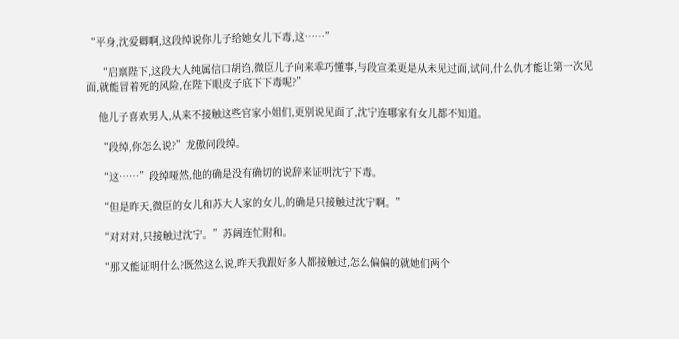“平身,沈爱卿啊,这段绰说你儿子给她女儿下毒,这……”

    “启禀陛下,这段大人纯属信口胡诌,微臣儿子向来乖巧懂事,与段宣柔更是从未见过面,试问,什么仇才能让第一次见面,就能冒着死的风险,在陛下眼皮子底下下毒呢?”

    他儿子喜欢男人,从来不接触这些官家小姐们,更别说见面了,沈宁连哪家有女儿都不知道。

    “段绰,你怎么说?”龙傲问段绰。

    “这……”段绰哑然,他的确是没有确切的说辞来证明沈宁下毒。

    “但是昨天,微臣的女儿和苏大人家的女儿,的确是只接触过沈宁啊。”

    “对对对,只接触过沈宁。”苏阔连忙附和。

    “那又能证明什么?既然这么说,昨天我跟好多人都接触过,怎么偏偏的就她们两个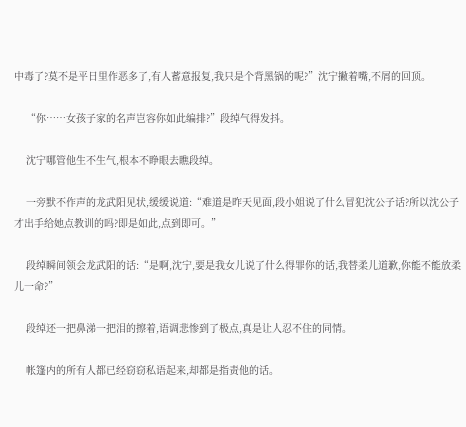中毒了?莫不是平日里作恶多了,有人蓄意报复,我只是个背黑锅的呢?”沈宁撇着嘴,不屑的回顶。

    “你……女孩子家的名声岂容你如此编排?”段绰气得发抖。

    沈宁哪管他生不生气,根本不睁眼去瞧段绰。

    一旁默不作声的龙武阳见状,缓缓说道:“难道是昨天见面,段小姐说了什么冒犯沈公子话?所以沈公子才出手给她点教训的吗?即是如此,点到即可。”

    段绰瞬间领会龙武阳的话:“是啊,沈宁,要是我女儿说了什么得罪你的话,我替柔儿道歉,你能不能放柔儿一命?”

    段绰还一把鼻涕一把泪的擦着,语调悲惨到了极点,真是让人忍不住的同情。

    帐篷内的所有人都已经窃窃私语起来,却都是指责他的话。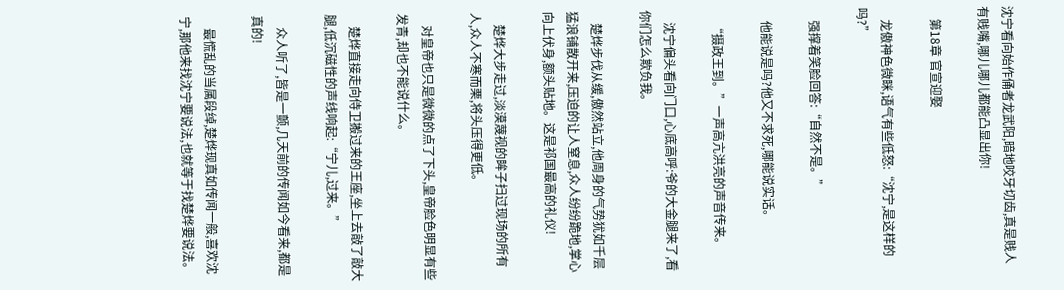沈宁看向始作俑者龙武阳,暗地咬牙切齿,真是贱人有贱嘴,哪儿哪儿都能凸显出你!

    第18章 官宣迎娶

    龙傲神色微眯,语气有些低怒:“沈宁,是这样的吗?”

    强撑着笑脸回答:“自然不是。”

    他能说是吗?他又不求死,哪能说实话。

    “摄政王到。”一声高亢洪亮的声音传来。

    沈宁偏头看向门口,心底高呼:爷的大金腿来了,看你们怎么欺负我。

    楚烨步伐从缓,傲然站立,他周身的气势犹如千层猛浪铺散开来,压迫的让人窒息,众人纷纷跪地,掌心向上伏身,额头贴地。这是祁国最高的礼仪!

    楚烨大步走过,淡漠蔑视的眸子扫过现场的所有人,众人不寒而栗,将头压得更低。

    对皇帝也只是微微的点了下头,皇帝脸色明显有些发青,却也不能说什么。

    楚烨直接走向侍卫搬过来的王座,坐上去敲了敲大腿,低沉磁性的声线响起:“宁儿,过来。”

    众人听了,皆是一颤,几天前的传闻如今看来,都是真的!

    最慌乱的当属段绰,楚烨现真如传闻一般,喜欢沈宁,那他来找沈宁要说法,也就等于找楚烨要说法。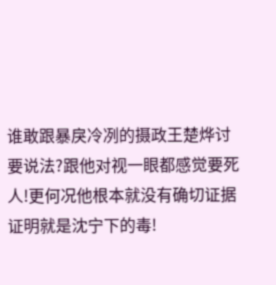谁敢跟暴戾冷冽的摄政王楚烨讨要说法?跟他对视一眼都感觉要死人!更何况他根本就没有确切证据证明就是沈宁下的毒!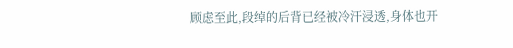顾虑至此,段绰的后背已经被冷汗浸透,身体也开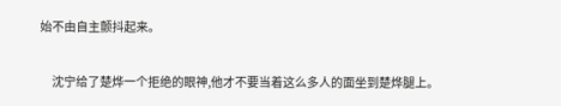始不由自主颤抖起来。

    沈宁给了楚烨一个拒绝的眼神,他才不要当着这么多人的面坐到楚烨腿上。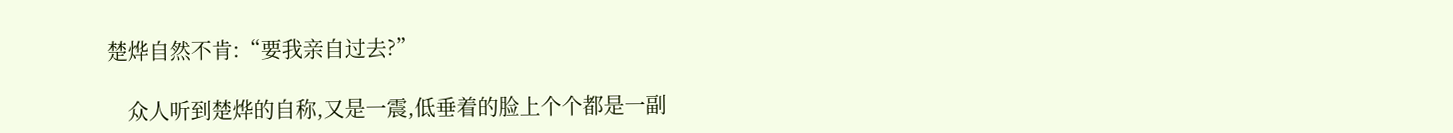楚烨自然不肯:“要我亲自过去?”

    众人听到楚烨的自称,又是一震,低垂着的脸上个个都是一副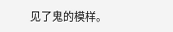见了鬼的模样。